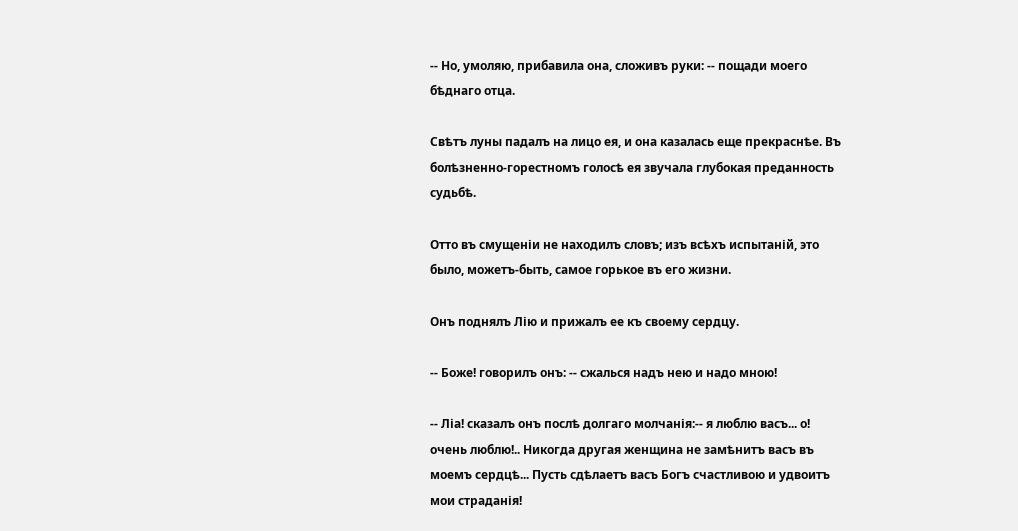-- Но, умоляю, прибавила она, сложивъ руки: -- пощади моего бѣднаго отца.

Свѣтъ луны падалъ на лицо ея, и она казалась еще прекраснѣе. Въ болѣзненно-горестномъ голосѣ ея звучала глубокая преданность судьбѣ.

Отто въ смущеніи не находилъ словъ; изъ всѣхъ испытаній, это было, можетъ-быть, самое горькое въ его жизни.

Онъ поднялъ Лію и прижалъ ее къ своему сердцу.

-- Боже! говорилъ онъ: -- сжалься надъ нею и надо мною!

-- Ліа! сказалъ онъ послѣ долгаго молчанія:-- я люблю васъ... о! очень люблю!.. Никогда другая женщина не замѣнитъ васъ въ моемъ сердцѣ... Пусть сдѣлаетъ васъ Богъ счастливою и удвоитъ мои страданія!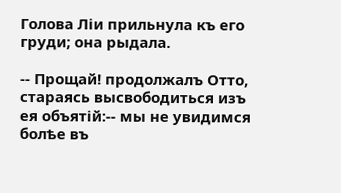Голова Ліи прильнула къ его груди; она рыдала.

-- Прощай! продолжалъ Отто, стараясь высвободиться изъ ея объятій:-- мы не увидимся болѣе въ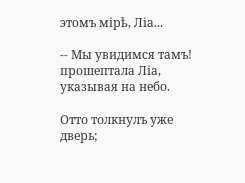этомъ мірѣ, Ліа...

-- Мы увидимся тамъ! прошептала Ліа, указывая на небо.

Отто толкнулъ уже дверь;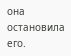она остановила его.